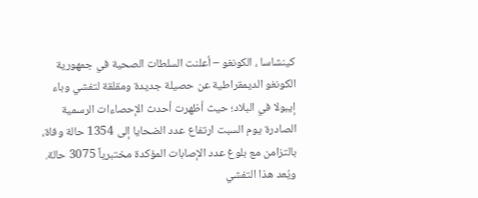كينشاسا ، الكونغو – أعلنت السلطات الصحية في جمهورية الكونغو الديمقراطية عن حصيلة جديدة ومقلقة لتفشي وباء إيبولا في البلاد؛ حيث أظهرت أحدث الإحصاءات الرسمية الصادرة يوم السبت ارتفاع عدد الضحايا إلى 1354 حالة وفاة، بالتزامن مع بلوغ عدد الإصابات المؤكدة مختبرياً 3075 حالة.
ويُعد هذا التفشي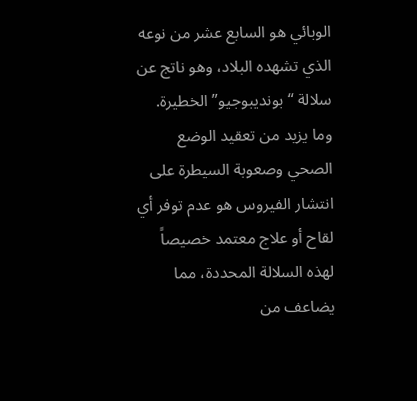الوبائي هو السابع عشر من نوعه الذي تشهده البلاد، وهو ناتج عن سلالة “بونديبوجيو” الخطيرة.
وما يزيد من تعقيد الوضع الصحي وصعوبة السيطرة على انتشار الفيروس هو عدم توفر أي لقاح أو علاج معتمد خصيصاً لهذه السلالة المحددة، مما يضاعف من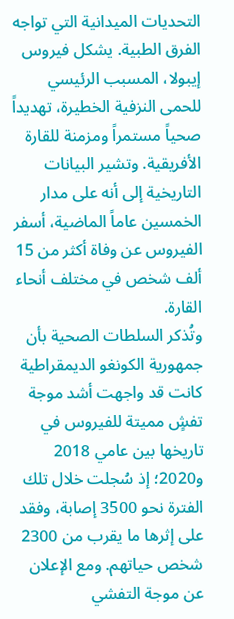التحديات الميدانية التي تواجه الفرق الطبية. يشكل فيروس إيبولا، المسبب الرئيسي للحمى النزفية الخطيرة، تهديداً صحياً مستمراً ومزمنة للقارة الأفريقية. وتشير البيانات التاريخية إلى أنه على مدار الخمسين عاماً الماضية، أسفر الفيروس عن وفاة أكثر من 15 ألف شخص في مختلف أنحاء القارة.
وتُذكر السلطات الصحية بأن جمهورية الكونغو الديمقراطية كانت قد واجهت أشد موجة تفشٍ مميتة للفيروس في تاريخها بين عامي 2018 و2020؛ إذ سُجلت خلال تلك الفترة نحو 3500 إصابة، وفقد على إثرها ما يقرب من 2300 شخص حياتهم. ومع الإعلان عن موجة التفشي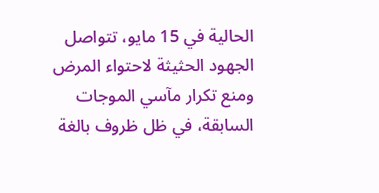الحالية في 15 مايو، تتواصل الجهود الحثيثة لاحتواء المرض ومنع تكرار مآسي الموجات السابقة، في ظل ظروف بالغة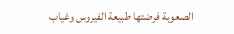الصعوبة فرضتها طبيعة الفيروس وغياب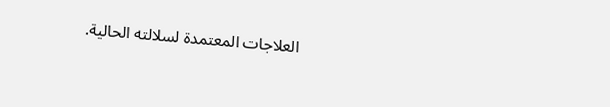العلاجات المعتمدة لسلالته الحالية.